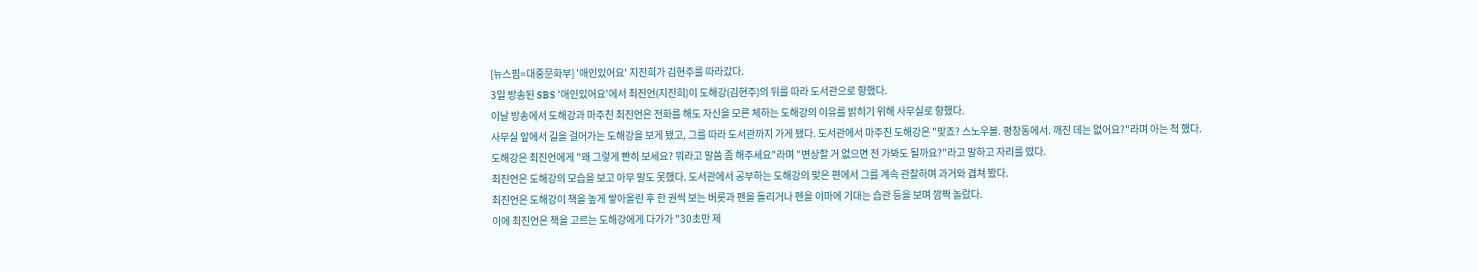[뉴스핌=대중문화부] '애인있어요' 지진희가 김현주를 따라갔다.
3일 방송된 SBS '애인있어요'에서 최진언(지진희)이 도해강(김현주)의 뒤를 따라 도서관으로 향했다.
이날 방송에서 도해강과 마주친 최진언은 전화를 해도 자신을 모른 체하는 도해강의 이유를 밝히기 위해 사무실로 향했다.
사무실 앞에서 길을 걸어가는 도해강을 보게 됐고, 그를 따라 도서관까지 가게 됐다. 도서관에서 마주친 도해강은 "맞죠? 스노우볼. 평창동에서. 깨진 데는 없어요?"라며 아는 척 했다.
도해강은 최진언에게 "왜 그렇게 빤히 보세요? 뭐라고 말씀 좀 해주세요"라며 "변상할 거 없으면 전 가봐도 될까요?"라고 말하고 자리를 떴다.
최진언은 도해강의 모습을 보고 아무 말도 못했다. 도서관에서 공부하는 도해강의 맞은 편에서 그를 계속 관찰하며 과거와 겹쳐 봤다.
최진언은 도해강이 책을 높게 쌓아올린 후 한 권씩 보는 버릇과 펜을 돌리거나 펜을 이마에 기대는 습관 등을 보며 깜짝 놀랐다.
이에 최진언은 책을 고르는 도해강에게 다가가 "30초만 제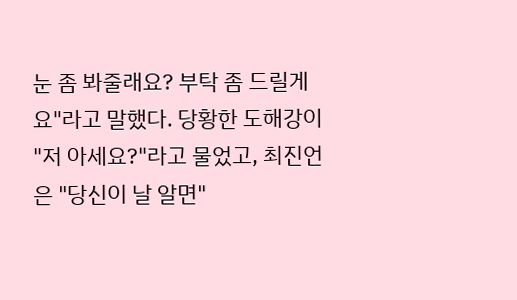눈 좀 봐줄래요? 부탁 좀 드릴게요"라고 말했다. 당황한 도해강이 "저 아세요?"라고 물었고, 최진언은 "당신이 날 알면"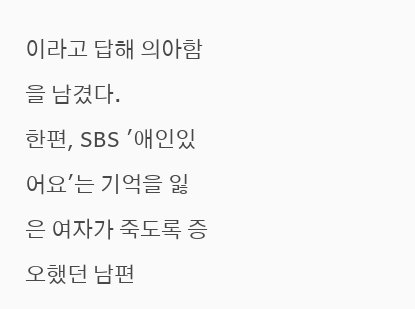이라고 답해 의아함을 남겼다.
한편, SBS '애인있어요'는 기억을 잃은 여자가 죽도록 증오했던 남편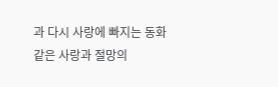과 다시 사랑에 빠지는 동화 같은 사랑과 절망의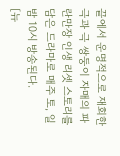끝에서 운명적으로 재회한 극과 극 쌍둥이 자매의 파란만장 인생 리셋 스토리를 담은 드라마로 매주 토, 일 밤 10시 방송된다.
[뉴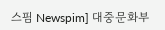스핌 Newspim] 대중문화부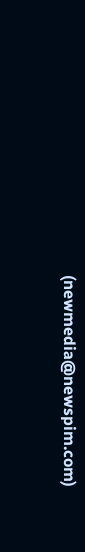(newmedia@newspim.com)